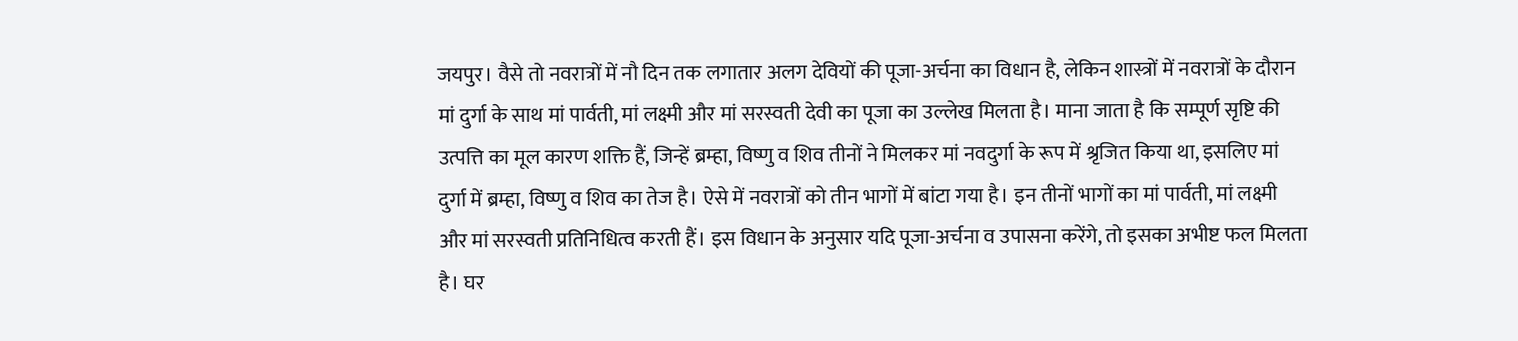जयपुर। वैसे तो नवरात्रों में नौ दिन तक लगातार अलग देवियों की पूजा-अर्चना का विधान है, लेकिन शास्त्रों में नवरात्रों के दौरान मां दुर्गा के साथ मां पार्वती, मां लक्ष्मी और मां सरस्वती देवी का पूजा का उल्लेख मिलता है। माना जाता है कि सम्पूर्ण सृष्टि की उत्पत्ति का मूल कारण शक्ति हैं, जिन्हें ब्रम्हा, विष्णु व शिव तीनों ने मिलकर मां नवदुर्गा के रूप में श्रृजित किया था, इसलिए मां दुर्गा में ब्रम्हा, विष्णु व शिव का तेज है। ऐसे में नवरात्रों को तीन भागों में बांटा गया है। इन तीनों भागों का मां पार्वती, मां लक्ष्मी और मां सरस्वती प्रतिनिधित्व करती हैं। इस विधान के अनुसार यदि पूजा-अर्चना व उपासना करेंगे, तो इसका अभीष्ट फल मिलता है। घर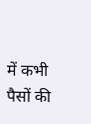में कभी पैसों की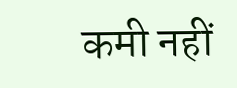कमी नहीं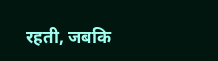रहती, जबकि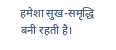हमेशा सुख-समृद्धि बनी रहती है।